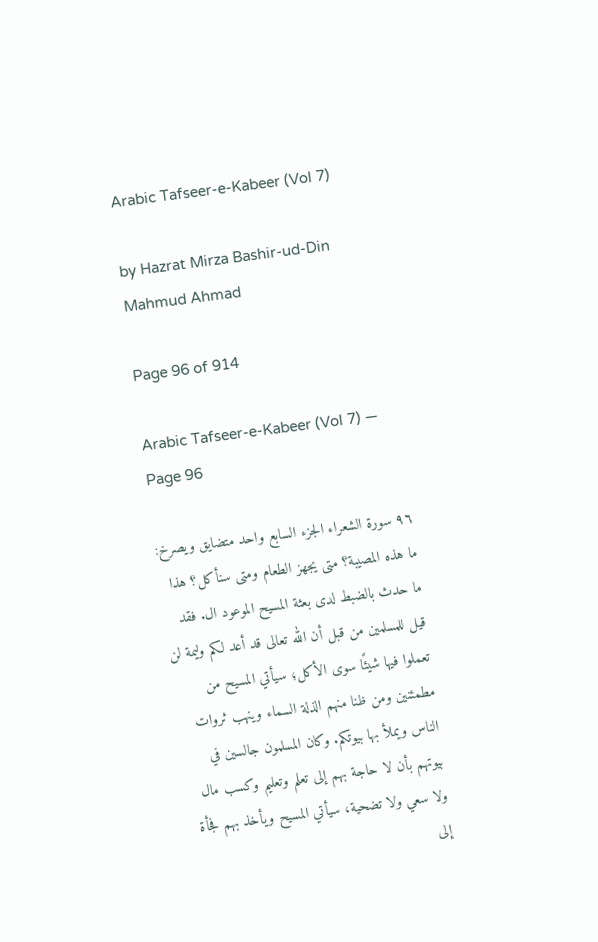Arabic Tafseer-e-Kabeer (Vol 7)

by Hazrat Mirza Bashir-ud-Din Mahmud Ahmad

Page 96 of 914

Arabic Tafseer-e-Kabeer (Vol 7) — Page 96

٩٦ سورة الشعراء الجزء السابع واحد متضايق ويصرخ: ما هذه المصيبة؟ متى يجهز الطعام ومتى سنأكل؟ هذا ما حدث بالضبط لدى بعثة المسيح الموعود ال. فقد قيل للمسلمين من قبل أن الله تعالى قد أعد لكم وليمة لن تعملوا فيها شيئًا سوى الأكل؛ سيأتي المسيح من مطمئنين ومن ظنا منهم الذلة السماء وينهب ثروات الناس ويملأ بها بيوتكم. وكان المسلمون جالسين في بيوتهم بأن لا حاجة بهم إلى تعلم وتعليم وكسب مال ولا سعي ولا تضحية، سيأتي المسيح ويأخذ بهم فجأة إلى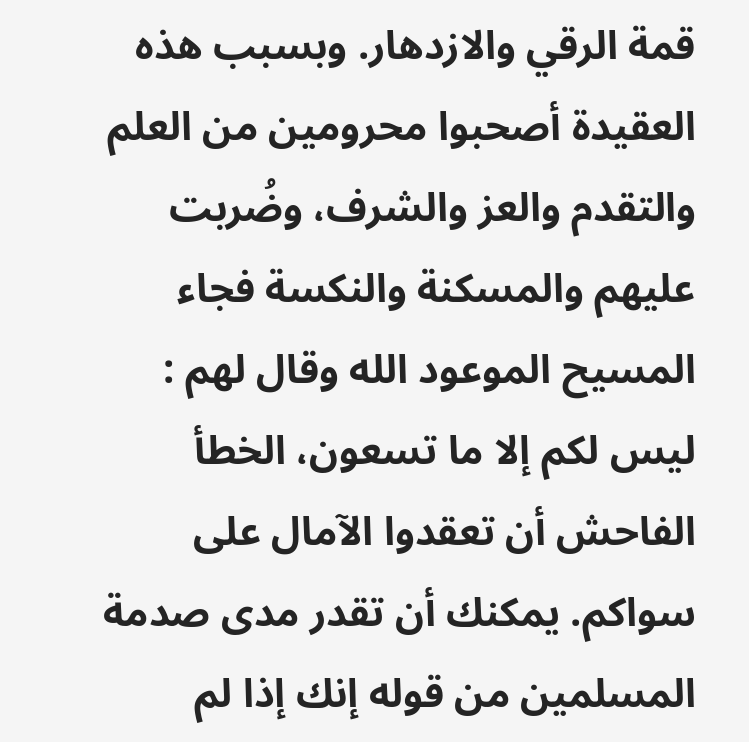قمة الرقي والازدهار. وبسبب هذه العقيدة أصحبوا محرومين من العلم والتقدم والعز والشرف، وضُربت عليهم والمسكنة والنكسة فجاء المسيح الموعود الله وقال لهم : ليس لكم إلا ما تسعون، الخطأ الفاحش أن تعقدوا الآمال على سواكم. يمكنك أن تقدر مدى صدمة المسلمين من قوله إنك إذا لم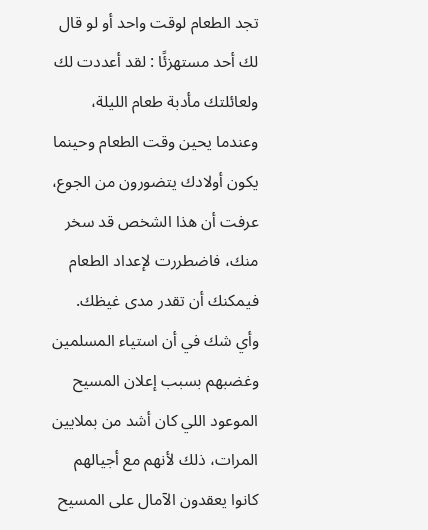تجد الطعام لوقت واحد أو لو قال لك أحد مستهزئًا : لقد أعددت لك ولعائلتك مأدبة طعام الليلة، وعندما يحين وقت الطعام وحينما يكون أولادك يتضورون من الجوع، عرفت أن هذا الشخص قد سخر منك، فاضطررت لإعداد الطعام فيمكنك أن تقدر مدى غيظك. وأي شك في أن استياء المسلمين وغضبهم بسبب إعلان المسيح الموعود اللي كان أشد من بملايين المرات، ذلك لأنهم مع أجيالهم كانوا يعقدون الآمال على المسيح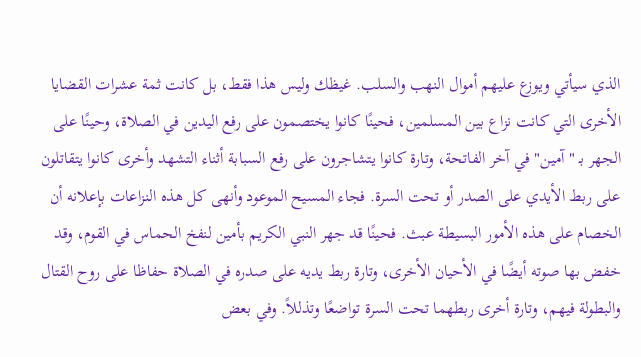الذي سيأتي ويوزع عليهم أموال النهب والسلب. غيظك وليس هذا فقط، بل كانت ثمة عشرات القضايا الأخرى التي كانت نزاع بين المسلمين، فحينًا كانوا يختصمون على رفع اليدين في الصلاة، وحينًا على الجهر بـ "آمين" في آخر الفاتحة، وتارة كانوا يتشاجرون على رفع السبابة أثناء التشهد وأخرى كانوا يتقاتلون على ربط الأيدي على الصدر أو تحت السرة. فجاء المسيح الموعود وأنهى كل هذه النزاعات بإعلانه أن الخصام على هذه الأمور البسيطة عبث. فحينًا قد جهر النبي الكريم بأمين لنفخ الحماس في القوم، وقد خفض بها صوته أيضًا في الأحيان الأخرى، وتارة ربط يديه على صدره في الصلاة حفاظا على روح القتال والبطولة فيهم، وتارة أخرى ربطهما تحت السرة تواضعًا وتذللاً. وفي بعض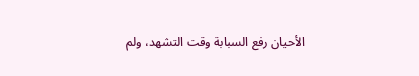الأحيان رفع السبابة وقت التشهد، ولم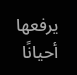يرفعها أحيانًا